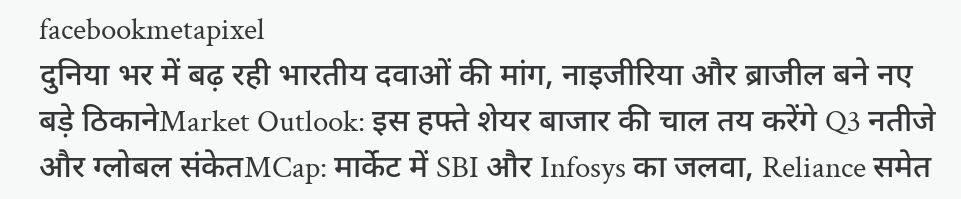facebookmetapixel
दुनिया भर में बढ़ रही भारतीय दवाओं की मांग, नाइजीरिया और ब्राजील बने नए बड़े ठिकानेMarket Outlook: इस हफ्ते शेयर बाजार की चाल तय करेंगे Q3 नतीजे और ग्लोबल संकेतMCap: मार्केट में SBI और Infosys का जलवा, Reliance समेत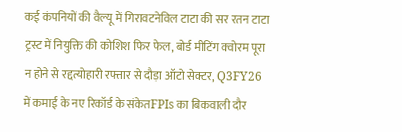कई कंपनियों की वैल्यू में गिरावटनेविल टाटा की सर रतन टाटा ट्रस्ट में नियुक्ति की कोशिश फिर फेल, बोर्ड मीटिंग क्वोरम पूरा न होने से रद्दत्योहारी रफ्तार से दौड़ा ऑटो सेक्टर, Q3FY26 में कमाई के नए रिकॉर्ड के संकेतFPIs का बिकवाली दौर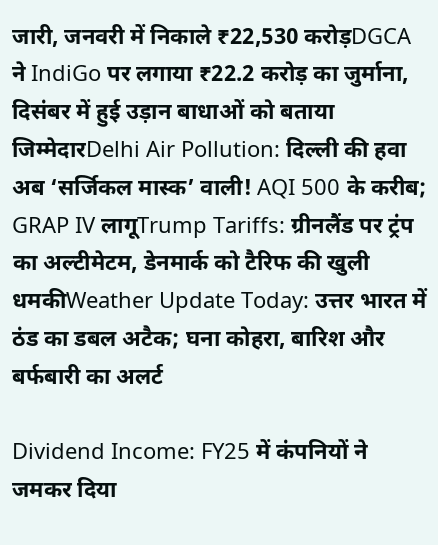जारी, जनवरी में निकाले ₹22,530 करोड़DGCA ने IndiGo पर लगाया ₹22.2 करोड़ का जुर्माना, दिसंबर में हुई उड़ान बाधाओं को बताया जिम्मेदारDelhi Air Pollution: दिल्ली की हवा अब ‘सर्जिकल मास्क’ वाली! AQI 500 के करीब; GRAP IV लागूTrump Tariffs: ग्रीनलैंड पर ट्रंप का अल्टीमेटम, डेनमार्क को टैरिफ की खुली धमकीWeather Update Today: उत्तर भारत में ठंड का डबल अटैक; घना कोहरा, बारिश और बर्फबारी का अलर्ट

Dividend Income: FY25 में कंपनियों ने जमकर दिया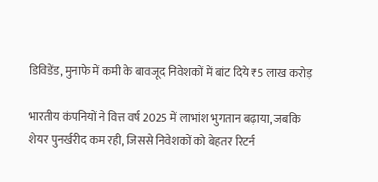डिविडेंड, मुनाफे में कमी के बावजूद निवेशकों में बांट दिये ₹5 लाख करोड़

भारतीय कंपनियों ने वित्त वर्ष 2025 में लाभांश भुगतान बढ़ाया, जबकि शेयर पुनर्खरीद कम रही, जिससे निवेशकों को बेहतर रिटर्न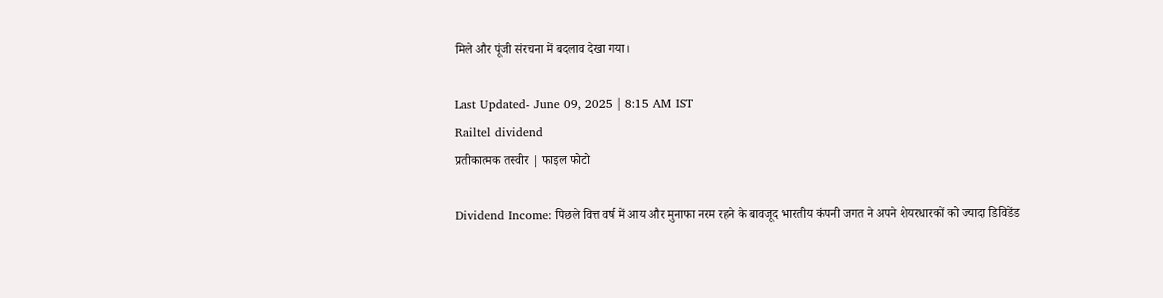मिले और पूंजी संरचना में बदलाव देखा गया।

Last Updated- June 09, 2025 | 8:15 AM IST
Railtel dividend
प्रतीकात्मक तस्वीर | फाइल फोटो

Dividend Income: पिछले वित्त वर्ष में आय और मुनाफा नरम रहने के बावजूद भारतीय कंपनी जगत ने अपने शेयरधारकों को ज्यादा डिविडेंड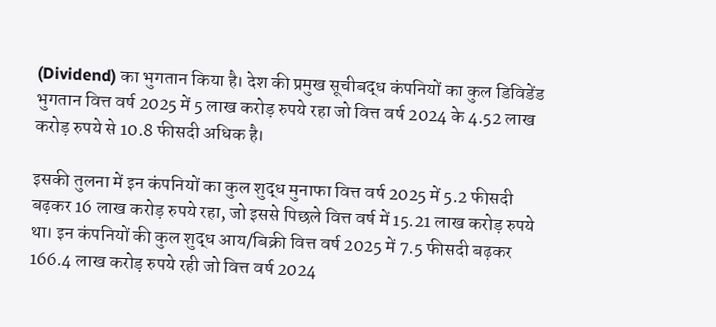(Dividend) का भुगतान किया है। देश की प्रमुख सूचीबद्ध कंपनियों का कुल डिविडेंड भुगतान वित्त वर्ष 2025 में 5 लाख करोड़ रुपये रहा जो वित्त वर्ष 2024 के 4.52 लाख करोड़ रुपये से 10.8 फीसदी अधिक है।

इसकी तुलना में इन कंपनियों का कुल शुद्ध मुनाफा वित्त वर्ष 2025 में 5.2 फीसदी बढ़कर 16 लाख करोड़ रुपये रहा, जो इससे पिछले वित्त वर्ष में 15.21 लाख करोड़ रुपये था। इन कंपनियों की कुल शुद्ध आय/बिक्री वित्त वर्ष 2025 में 7.5 फीसदी बढ़कर 166.4 लाख करोड़ रुपये रही जो वित्त वर्ष 2024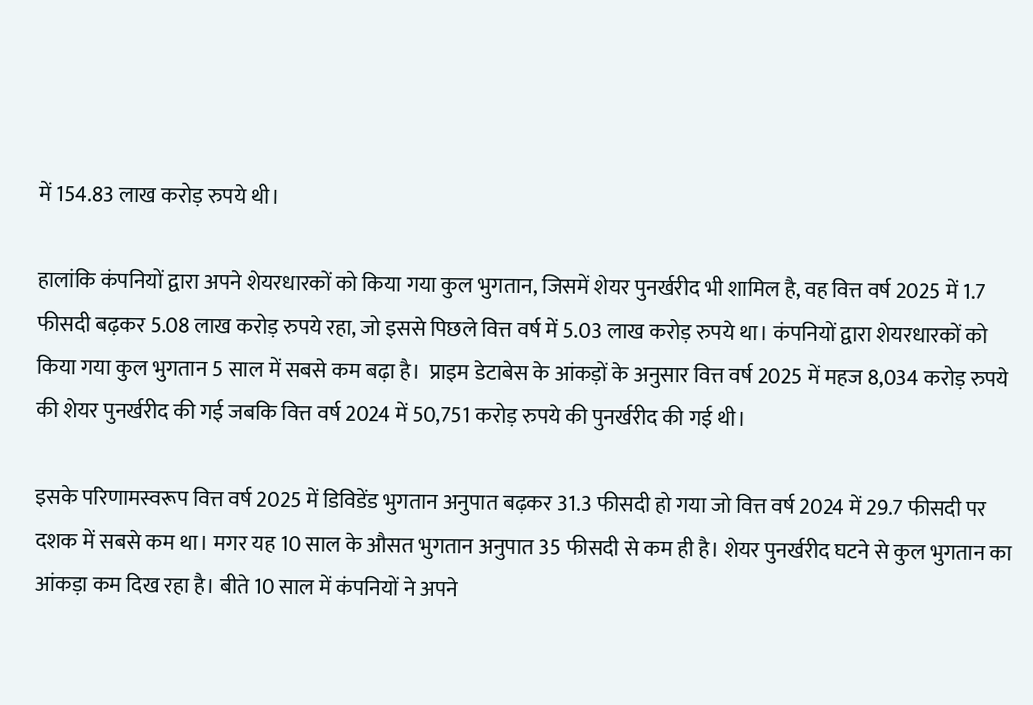में 154.83 लाख करोड़ रुपये थी।

हालांकि कंपनियों द्वारा अपने शेयरधारकों को किया गया कुल भुगतान, जिसमें शेयर पुनर्खरीद भी शामिल है, वह वित्त वर्ष 2025 में 1.7 फीसदी बढ़कर 5.08 लाख करोड़ रुपये रहा, जो इससे पिछले वित्त वर्ष में 5.03 लाख करोड़ रुपये था। कंपनियों द्वारा शेयरधारकों को किया गया कुल भुगतान 5 साल में सबसे कम बढ़ा है।  प्राइम डेटाबेस के आंकड़ों के अनुसार वित्त वर्ष 2025 में महज 8,034 करोड़ रुपये की शेयर पुनर्खरीद की गई जबकि वित्त वर्ष 2024 में 50,751 करोड़ रुपये की पुनर्खरीद की गई थी।

इसके परिणामस्वरूप वित्त वर्ष 2025 में डिविडेंड भुगतान अनुपात बढ़कर 31.3 फीसदी हो गया जो वित्त वर्ष 2024 में 29.7 फीसदी पर दशक में सबसे कम था। मगर यह 10 साल के औसत भुगतान अनुपात 35 फीसदी से कम ही है। शेयर पुनर्खरीद घटने से कुल भुगतान का आंकड़ा कम दिख रहा है। बीते 10 साल में कंपनियों ने अपने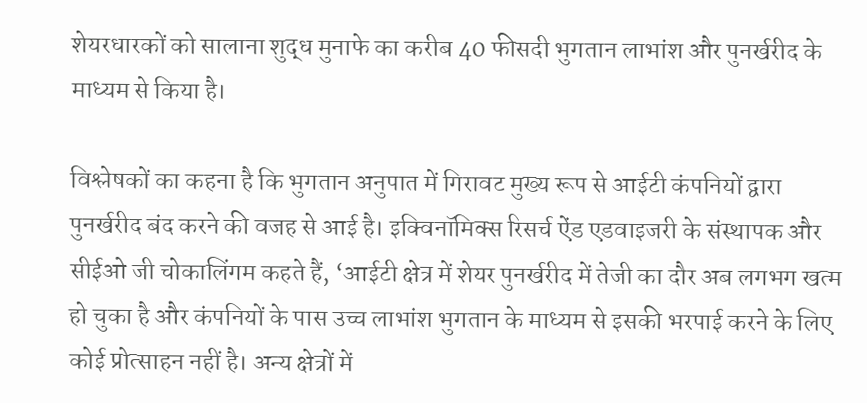शेयरधारकों को सालाना शुद्ध मुनाफे का करीब 40 फीसदी भुगतान लाभांश और पुनर्खरीद के माध्यम से किया है।

विश्लेषकों का कहना है कि भुगतान अनुपात में गिरावट मुख्य रूप से आईटी कंपनियों द्वारा पुनर्खरीद बंद करने की वजह से आई है। इक्विनॉमिक्स रिसर्च ऐंड एडवाइजरी के संस्थापक और सीईओ जी चोकालिंगम कहते हैं, ‘आईटी क्षेत्र में शेयर पुनर्खरीद में तेजी का दौर अब लगभग खत्म हो चुका है और कंपनियों के पास उच्च लाभांश भुगतान के माध्यम से इसकी भरपाई करने के लिए कोई प्रोत्साहन नहीं है। अन्य क्षेत्रों में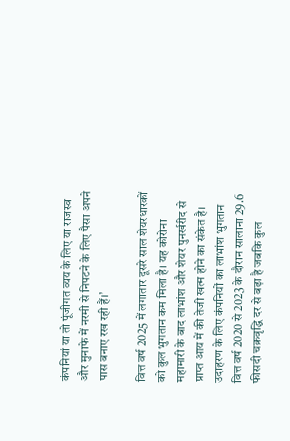कंपनियां या तो पूंजीगत व्यय के लिए या राजस्व और मुनाफे में नरमी से निपटने के लिए पैसा अपने पास बनाए रख रही हैं।’

वित्त वर्ष 2025 में लगातार दूसरे साल शेयरधारकों को कुल भुगतान कम मिला है। यह कोरोना महामारी के बाद लाभांश और शेयर पुनर्खरीद से प्राप्त आय में की तेजी खत्म होने का संकेत है। उदाहरण के लिए कंपनियों का लाभांश भुगतान वित्त वर्ष 2020 से 2023 के दौरान सालाना 29.6 फीसदी चक्रवृद्धि दर से बढ़ा है जबकि कुल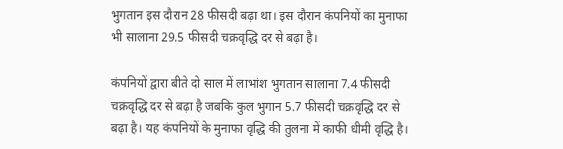भुगतान इस दौरान 28 फीसदी बढ़ा था। इस दौरान कंपनियों का मुनाफा भी सालाना 29.5 फीसदी चक्रवृद्धि दर से बढ़ा है।

कंपनियों द्वारा बीते दो साल में लाभांश भुगतान सालाना 7.4 फीसदी चक्रवृद्धि दर से बढ़ा है जबकि कुल भुगान 5.7 फीसदी चक्रवृद्धि दर से बढ़ा है। यह कंपनियों के मुनाफा वृद्धि की तुलना में काफी धीमी वृद्धि है।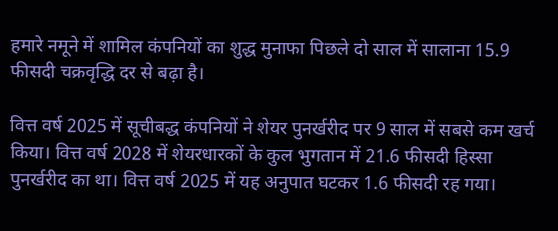हमारे नमूने में शामिल कंपनियों का शुद्ध मुनाफा पिछले दो साल में सालाना 15.9 फीसदी चक्रवृद्धि दर से बढ़ा है।

वित्त वर्ष 2025 में सूचीबद्ध कंपनियों ने शेयर पुनर्खरीद पर 9 साल में सबसे कम खर्च किया। वित्त वर्ष 2028 में शेयरधारकों के कुल भुगतान में 21.6 फीसदी हिस्सा पुनर्खरीद का था। वित्त वर्ष 2025 में यह अनुपात घटकर 1.6 फीसदी रह गया।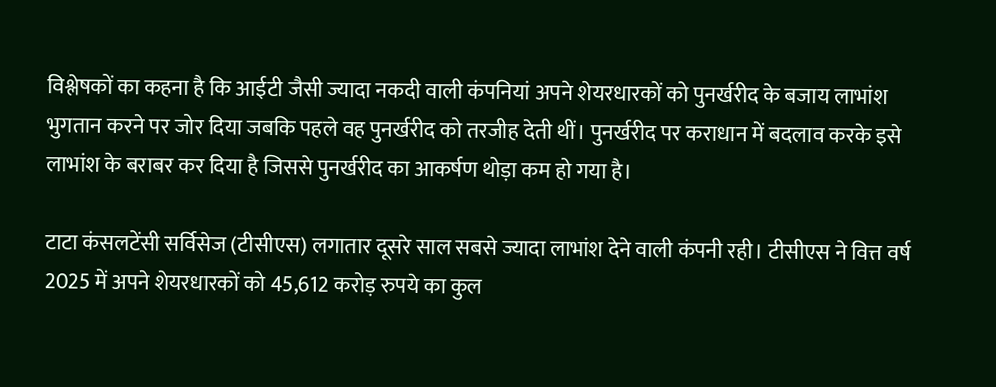विश्लेषकों का कहना है कि आईटी जैसी ज्यादा नकदी वाली कंपनियां अपने शेयरधारकों को पुनर्खरीद के बजाय लाभांश भुगतान करने पर जोर दिया जबकि पहले वह पुनर्खरीद को तरजीह देती थीं। पुनर्खरीद पर कराधान में बदलाव करके इसे लाभांश के बराबर कर दिया है जिससे पुनर्खरीद का आकर्षण थोड़ा कम हो गया है।

टाटा कंसलटेंसी सर्विसेज (टीसीएस) लगातार दूसरे साल सबसे ज्यादा लाभांश देने वाली कंपनी रही। टीसीएस ने वित्त वर्ष 2025 में अपने शेयरधारकों को 45,612 करोड़ रुपये का कुल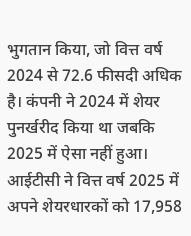भुगतान किया, जो वित्त वर्ष 2024 से 72.6 फीसदी अधिक है। कंपनी ने 2024 में शेयर पुनर्खरीद किया था जबकि 2025 में ऐसा नहीं हुआ। आईटीसी ने वित्त वर्ष 2025 में अपने शेयरधारकों को 17,958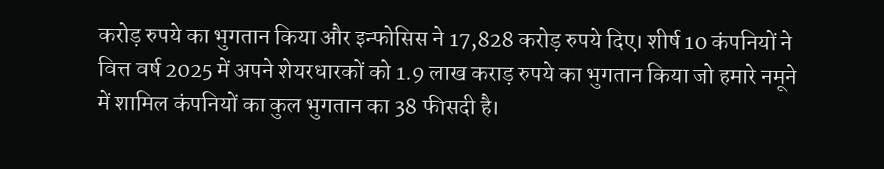करोड़ रुपये का भुगतान किया और इन्फोसिस ने 17,828 करोड़ रुपये दिए। शीर्ष 10 कंपनियों ने वित्त वर्ष 2025 में अपने शेयरधारकों को 1.9 लाख कराड़ रुपये का भुगतान किया जो हमारे नमूने में शामिल कंपनियों का कुल भुगतान का 38 फीसदी है।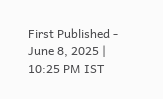First Published - June 8, 2025 | 10:25 PM IST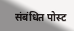संबंधित पोस्ट